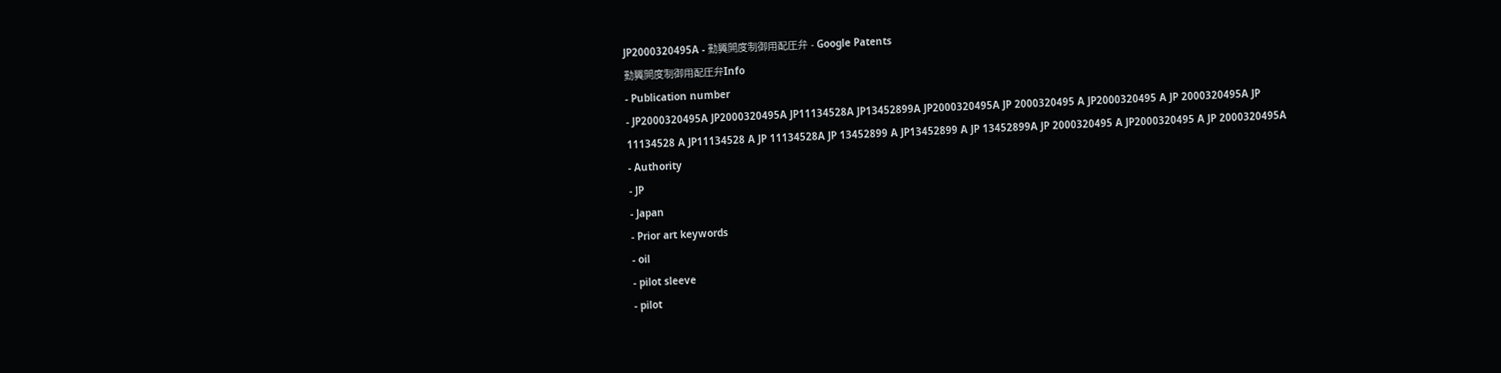JP2000320495A - 動翼開度制御用配圧弁 - Google Patents
動翼開度制御用配圧弁Info
- Publication number
- JP2000320495A JP2000320495A JP11134528A JP13452899A JP2000320495A JP 2000320495 A JP2000320495 A JP 2000320495A JP 11134528 A JP11134528 A JP 11134528A JP 13452899 A JP13452899 A JP 13452899A JP 2000320495 A JP2000320495 A JP 2000320495A
- Authority
- JP
- Japan
- Prior art keywords
- oil
- pilot sleeve
- pilot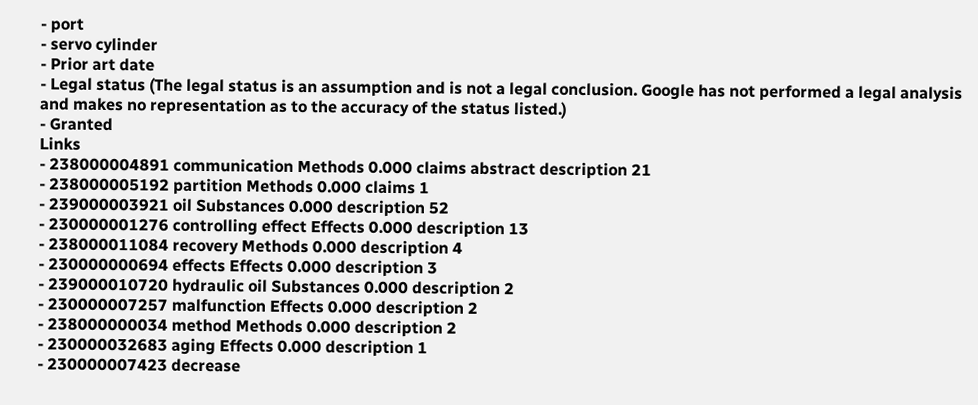- port
- servo cylinder
- Prior art date
- Legal status (The legal status is an assumption and is not a legal conclusion. Google has not performed a legal analysis and makes no representation as to the accuracy of the status listed.)
- Granted
Links
- 238000004891 communication Methods 0.000 claims abstract description 21
- 238000005192 partition Methods 0.000 claims 1
- 239000003921 oil Substances 0.000 description 52
- 230000001276 controlling effect Effects 0.000 description 13
- 238000011084 recovery Methods 0.000 description 4
- 230000000694 effects Effects 0.000 description 3
- 239000010720 hydraulic oil Substances 0.000 description 2
- 230000007257 malfunction Effects 0.000 description 2
- 238000000034 method Methods 0.000 description 2
- 230000032683 aging Effects 0.000 description 1
- 230000007423 decrease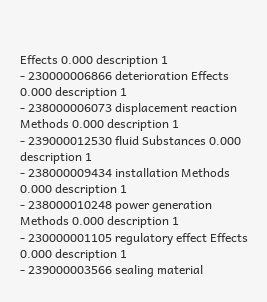Effects 0.000 description 1
- 230000006866 deterioration Effects 0.000 description 1
- 238000006073 displacement reaction Methods 0.000 description 1
- 239000012530 fluid Substances 0.000 description 1
- 238000009434 installation Methods 0.000 description 1
- 238000010248 power generation Methods 0.000 description 1
- 230000001105 regulatory effect Effects 0.000 description 1
- 239000003566 sealing material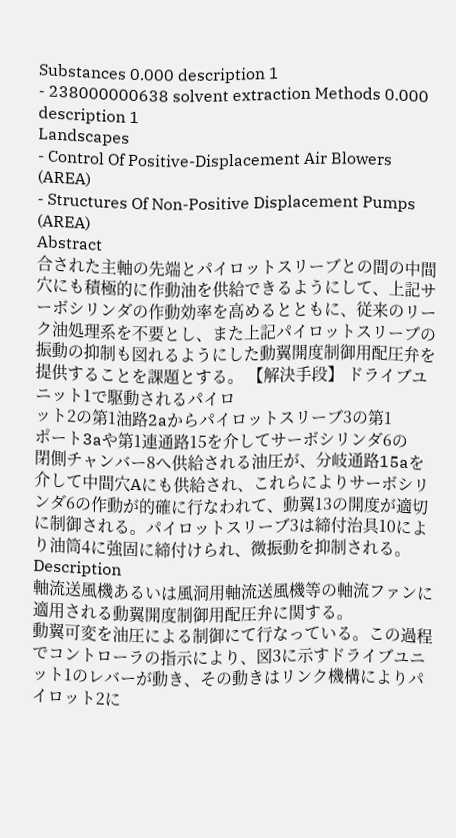Substances 0.000 description 1
- 238000000638 solvent extraction Methods 0.000 description 1
Landscapes
- Control Of Positive-Displacement Air Blowers (AREA)
- Structures Of Non-Positive Displacement Pumps (AREA)
Abstract
合された主軸の先端とパイロットスリーブとの間の中間
穴にも積極的に作動油を供給できるようにして、上記サ
ーボシリンダの作動効率を高めるとともに、従来のリー
ク油処理系を不要とし、また上記パイロットスリーブの
振動の抑制も図れるようにした動翼開度制御用配圧弁を
提供することを課題とする。 【解決手段】 ドライブユニット1で駆動されるパイロ
ット2の第1油路2aからパイロットスリーブ3の第1
ポート3aや第1連通路15を介してサーボシリンダ6の
閉側チャンバー8へ供給される油圧が、分岐通路15aを
介して中間穴Aにも供給され、これらによりサーボシリ
ンダ6の作動が的確に行なわれて、動翼13の開度が適切
に制御される。パイロットスリーブ3は締付治具10によ
り油筒4に強固に締付けられ、微振動を抑制される。
Description
軸流送風機あるいは風洞用軸流送風機等の軸流ファンに
適用される動翼開度制御用配圧弁に関する。
動翼可変を油圧による制御にて行なっている。この過程
でコントローラの指示により、図3に示すドライブユニ
ット1のレバーが動き、その動きはリンク機構によりパ
イロット2に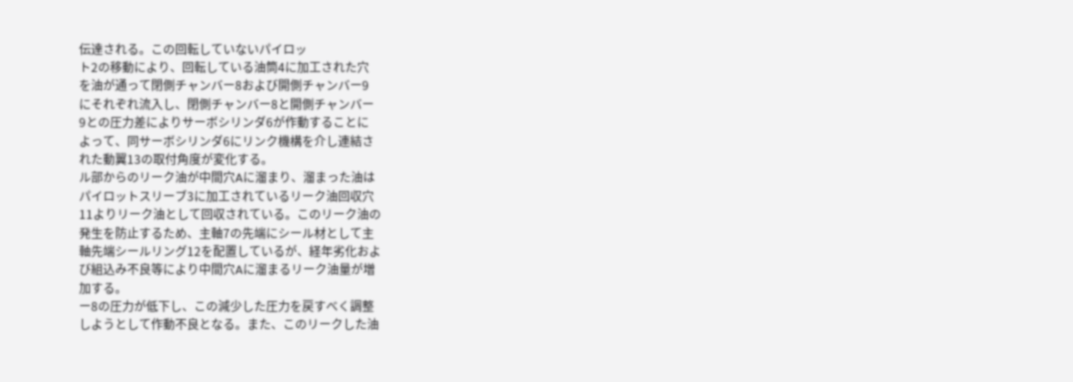伝達される。この回転していないパイロッ
ト2の移動により、回転している油筒4に加工された穴
を油が通って閉側チャンバー8および開側チャンバー9
にそれぞれ流入し、閉側チャンバー8と開側チャンバー
9との圧力差によりサーボシリンダ6が作動することに
よって、同サーボシリンダ6にリンク機構を介し連結さ
れた動翼13の取付角度が変化する。
ル部からのリーク油が中間穴Aに溜まり、溜まった油は
パイロットスリーブ3に加工されているリーク油回収穴
11よりリーク油として回収されている。このリーク油の
発生を防止するため、主軸7の先端にシール材として主
軸先端シールリング12を配置しているが、経年劣化およ
び組込み不良等により中間穴Aに溜まるリーク油量が増
加する。
ー8の圧力が低下し、この減少した圧力を戻すべく調整
しようとして作動不良となる。また、このリークした油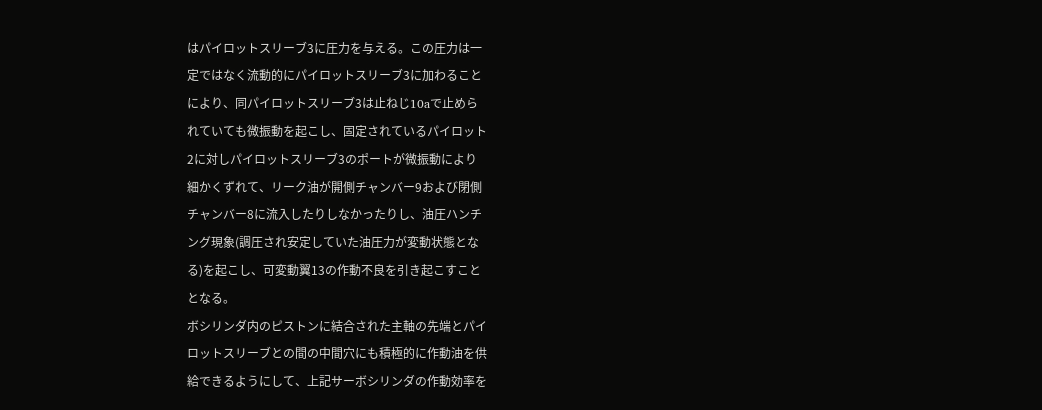はパイロットスリーブ3に圧力を与える。この圧力は一
定ではなく流動的にパイロットスリーブ3に加わること
により、同パイロットスリーブ3は止ねじ10aで止めら
れていても微振動を起こし、固定されているパイロット
2に対しパイロットスリーブ3のポートが微振動により
細かくずれて、リーク油が開側チャンバー9および閉側
チャンバー8に流入したりしなかったりし、油圧ハンチ
ング現象(調圧され安定していた油圧力が変動状態とな
る)を起こし、可変動翼13の作動不良を引き起こすこと
となる。
ボシリンダ内のピストンに結合された主軸の先端とパイ
ロットスリーブとの間の中間穴にも積極的に作動油を供
給できるようにして、上記サーボシリンダの作動効率を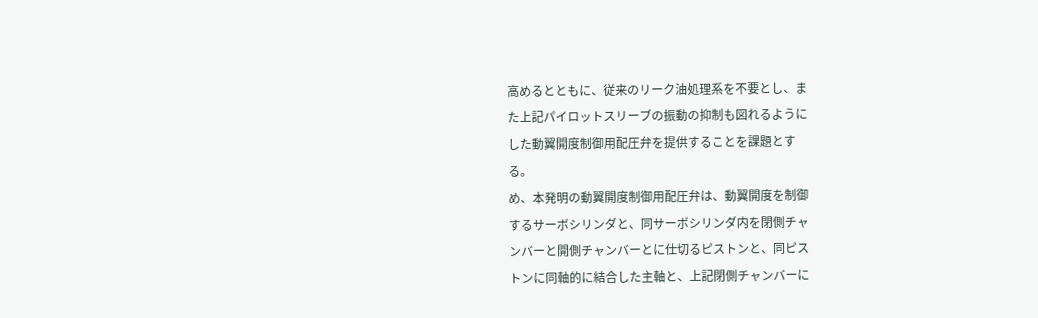高めるとともに、従来のリーク油処理系を不要とし、ま
た上記パイロットスリーブの振動の抑制も図れるように
した動翼開度制御用配圧弁を提供することを課題とす
る。
め、本発明の動翼開度制御用配圧弁は、動翼開度を制御
するサーボシリンダと、同サーボシリンダ内を閉側チャ
ンバーと開側チャンバーとに仕切るピストンと、同ピス
トンに同軸的に結合した主軸と、上記閉側チャンバーに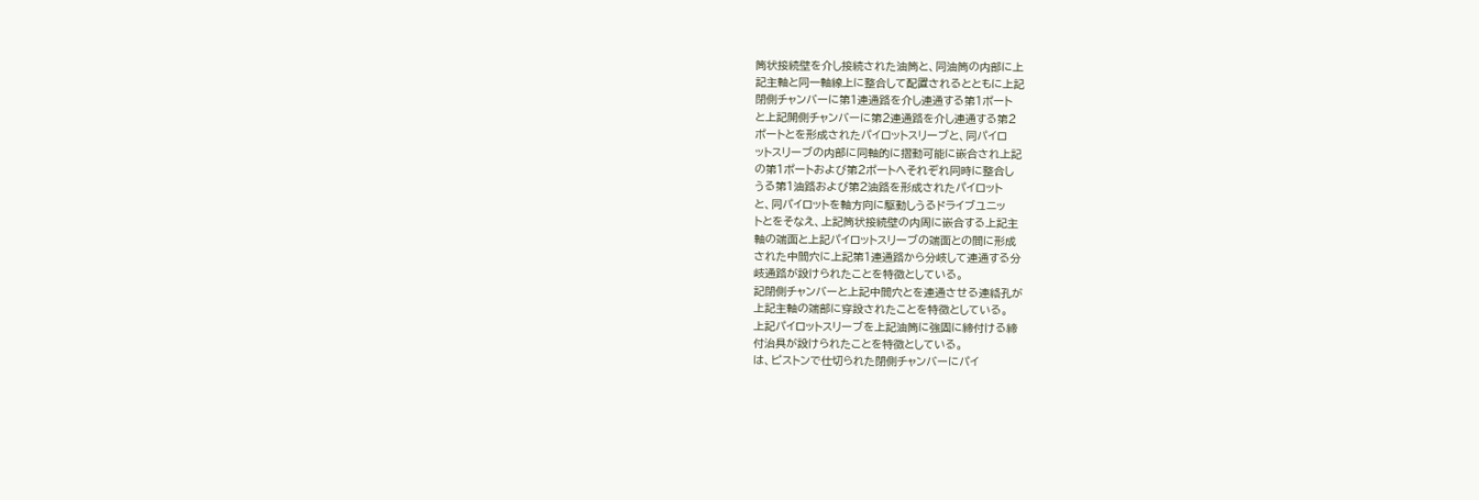筒状接続壁を介し接続された油筒と、同油筒の内部に上
記主軸と同一軸線上に整合して配置されるとともに上記
閉側チャンバーに第1連通路を介し連通する第1ポート
と上記開側チャンバーに第2連通路を介し連通する第2
ポートとを形成されたパイロットスリーブと、同パイロ
ットスリーブの内部に同軸的に摺動可能に嵌合され上記
の第1ポートおよび第2ポートへそれぞれ同時に整合し
うる第1油路および第2油路を形成されたパイロット
と、同パイロットを軸方向に駆動しうるドライブユニッ
トとをそなえ、上記筒状接続壁の内周に嵌合する上記主
軸の端面と上記パイロットスリーブの端面との間に形成
された中間穴に上記第1連通路から分岐して連通する分
岐通路が設けられたことを特徴としている。
記閉側チャンバーと上記中間穴とを連通させる連絡孔が
上記主軸の端部に穿設されたことを特徴としている。
上記パイロットスリーブを上記油筒に強固に締付ける締
付治具が設けられたことを特徴としている。
は、ピストンで仕切られた閉側チャンバーにパイ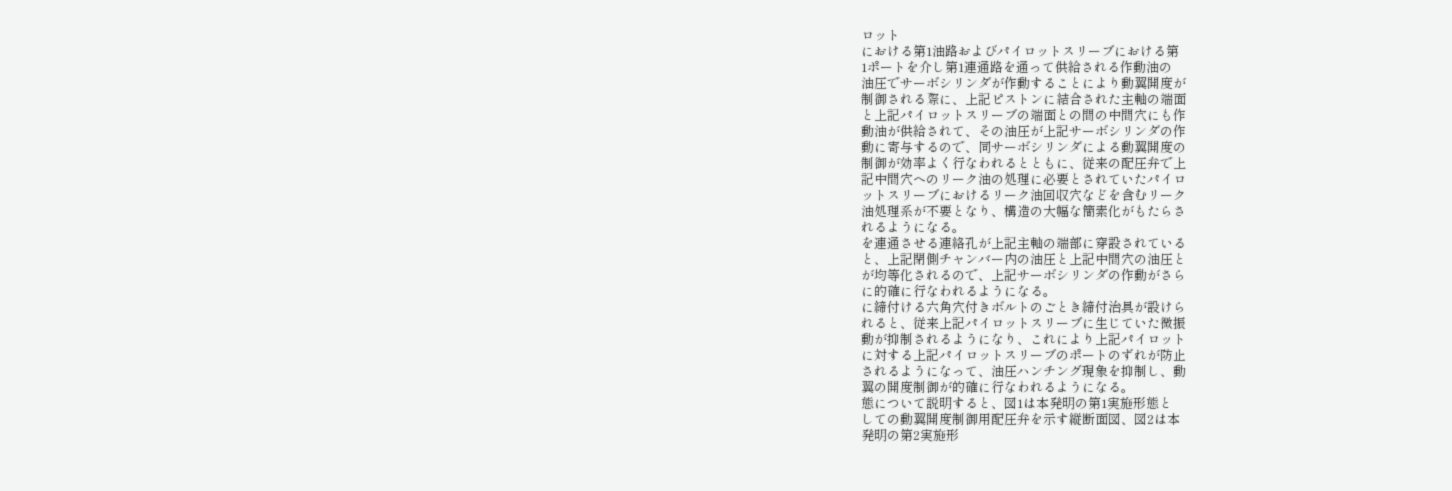ロット
における第1油路およびパイロットスリーブにおける第
1ポートを介し第1連通路を通って供給される作動油の
油圧でサーボシリンダが作動することにより動翼開度が
制御される際に、上記ピストンに結合された主軸の端面
と上記パイロットスリーブの端面との間の中間穴にも作
動油が供給されて、その油圧が上記サーボシリンダの作
動に寄与するので、同サーボシリンダによる動翼開度の
制御が効率よく行なわれるとともに、従来の配圧弁で上
記中間穴へのリーク油の処理に必要とされていたパイロ
ットスリーブにおけるリーク油回収穴などを含むリーク
油処理系が不要となり、構造の大幅な簡素化がもたらさ
れるようになる。
を連通させる連絡孔が上記主軸の端部に穿設されている
と、上記閉側チャンバー内の油圧と上記中間穴の油圧と
が均等化されるので、上記サーボシリンダの作動がさら
に的確に行なわれるようになる。
に締付ける六角穴付きボルトのごとき締付治具が設けら
れると、従来上記パイロットスリーブに生じていた微振
動が抑制されるようになり、これにより上記パイロット
に対する上記パイロットスリーブのポートのずれが防止
されるようになって、油圧ハンチング現象を抑制し、動
翼の開度制御が的確に行なわれるようになる。
態について説明すると、図1は本発明の第1実施形態と
しての動翼開度制御用配圧弁を示す縦断面図、図2は本
発明の第2実施形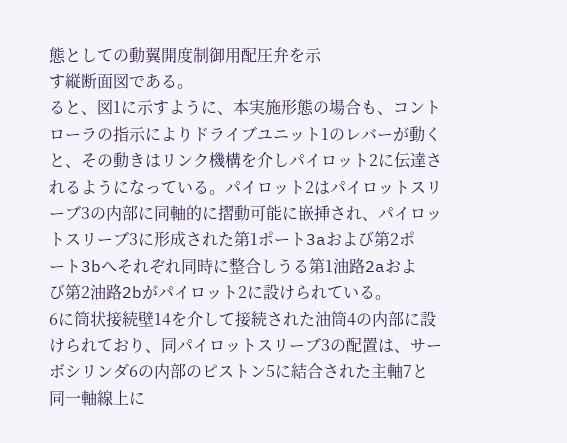態としての動翼開度制御用配圧弁を示
す縦断面図である。
ると、図1に示すように、本実施形態の場合も、コント
ローラの指示によりドライブユニット1のレバーが動く
と、その動きはリンク機構を介しパイロット2に伝達さ
れるようになっている。パイロット2はパイロットスリ
ーブ3の内部に同軸的に摺動可能に嵌挿され、パイロッ
トスリーブ3に形成された第1ポート3aおよび第2ポ
ート3bへそれぞれ同時に整合しうる第1油路2aおよ
び第2油路2bがパイロット2に設けられている。
6に筒状接続壁14を介して接続された油筒4の内部に設
けられており、同パイロットスリーブ3の配置は、サー
ボシリンダ6の内部のピストン5に結合された主軸7と
同一軸線上に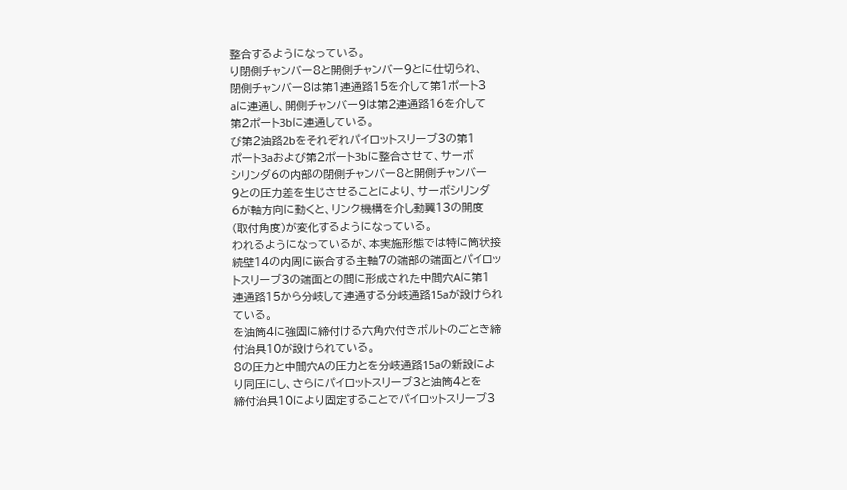整合するようになっている。
り閉側チャンバー8と開側チャンバー9とに仕切られ、
閉側チャンバー8は第1連通路15を介して第1ポート3
aに連通し、開側チャンバー9は第2連通路16を介して
第2ポート3bに連通している。
び第2油路2bをそれぞれパイロットスリーブ3の第1
ポート3aおよび第2ポート3bに整合させて、サーボ
シリンダ6の内部の閉側チャンバー8と開側チャンバー
9との圧力差を生じさせることにより、サーボシリンダ
6が軸方向に動くと、リンク機構を介し動翼13の開度
(取付角度)が変化するようになっている。
われるようになっているが、本実施形態では特に筒状接
続壁14の内周に嵌合する主軸7の端部の端面とパイロッ
トスリーブ3の端面との間に形成された中間穴Aに第1
連通路15から分岐して連通する分岐通路15aが設けられ
ている。
を油筒4に強固に締付ける六角穴付きボルトのごとき締
付治具10が設けられている。
8の圧力と中間穴Aの圧力とを分岐通路15aの新設によ
り同圧にし、さらにパイロットスリーブ3と油筒4とを
締付治具10により固定することでパイロットスリーブ3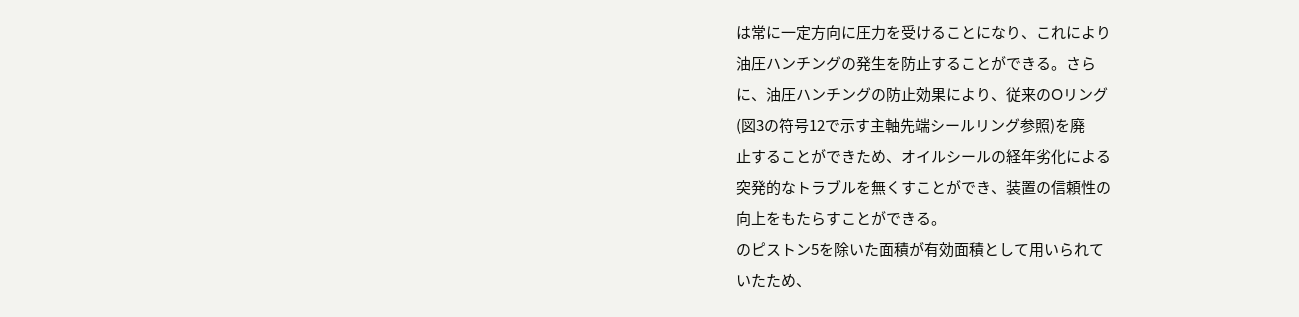は常に一定方向に圧力を受けることになり、これにより
油圧ハンチングの発生を防止することができる。さら
に、油圧ハンチングの防止効果により、従来のOリング
(図3の符号12で示す主軸先端シールリング参照)を廃
止することができため、オイルシールの経年劣化による
突発的なトラブルを無くすことができ、装置の信頼性の
向上をもたらすことができる。
のピストン5を除いた面積が有効面積として用いられて
いたため、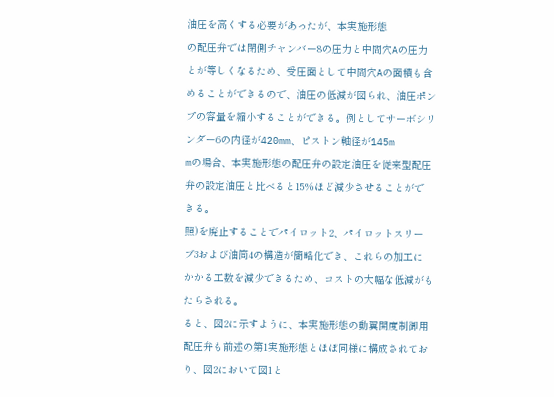油圧を高くする必要があったが、本実施形態
の配圧弁では閉側チャンバー8の圧力と中間穴Aの圧力
とが等しくなるため、受圧面として中間穴Aの面積も含
めることができるので、油圧の低減が図られ、油圧ポン
プの容量を縮小することができる。例としてサーボシリ
ンダー6の内径が420mm、ピストン軸径が145m
mの場合、本実施形態の配圧弁の設定油圧を従来型配圧
弁の設定油圧と比べると15%ほど減少させることがで
きる。
照)を廃止することでパイロット2、パイロットスリー
ブ3および油筒4の構造が簡略化でき、これらの加工に
かかる工数を減少できるため、コストの大幅な低減がも
たらされる。
ると、図2に示すように、本実施形態の動翼開度制御用
配圧弁も前述の第1実施形態とほぼ同様に構成されてお
り、図2において図1と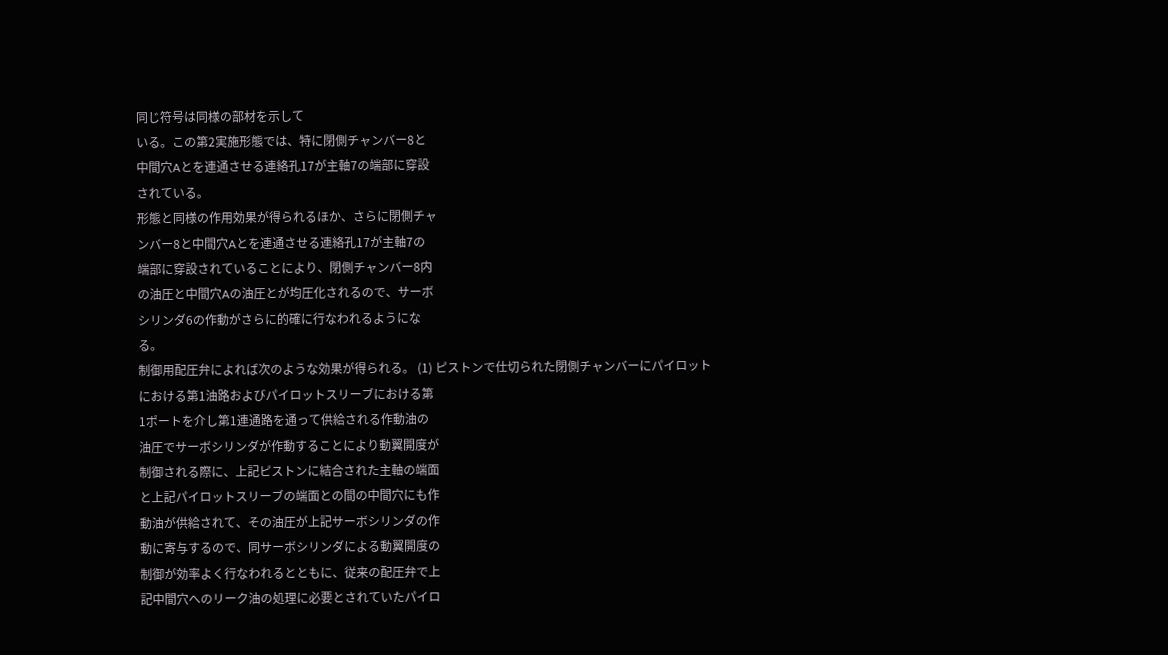同じ符号は同様の部材を示して
いる。この第2実施形態では、特に閉側チャンバー8と
中間穴Aとを連通させる連絡孔17が主軸7の端部に穿設
されている。
形態と同様の作用効果が得られるほか、さらに閉側チャ
ンバー8と中間穴Aとを連通させる連絡孔17が主軸7の
端部に穿設されていることにより、閉側チャンバー8内
の油圧と中間穴Aの油圧とが均圧化されるので、サーボ
シリンダ6の作動がさらに的確に行なわれるようにな
る。
制御用配圧弁によれば次のような効果が得られる。 (1) ピストンで仕切られた閉側チャンバーにパイロット
における第1油路およびパイロットスリーブにおける第
1ポートを介し第1連通路を通って供給される作動油の
油圧でサーボシリンダが作動することにより動翼開度が
制御される際に、上記ピストンに結合された主軸の端面
と上記パイロットスリーブの端面との間の中間穴にも作
動油が供給されて、その油圧が上記サーボシリンダの作
動に寄与するので、同サーボシリンダによる動翼開度の
制御が効率よく行なわれるとともに、従来の配圧弁で上
記中間穴へのリーク油の処理に必要とされていたパイロ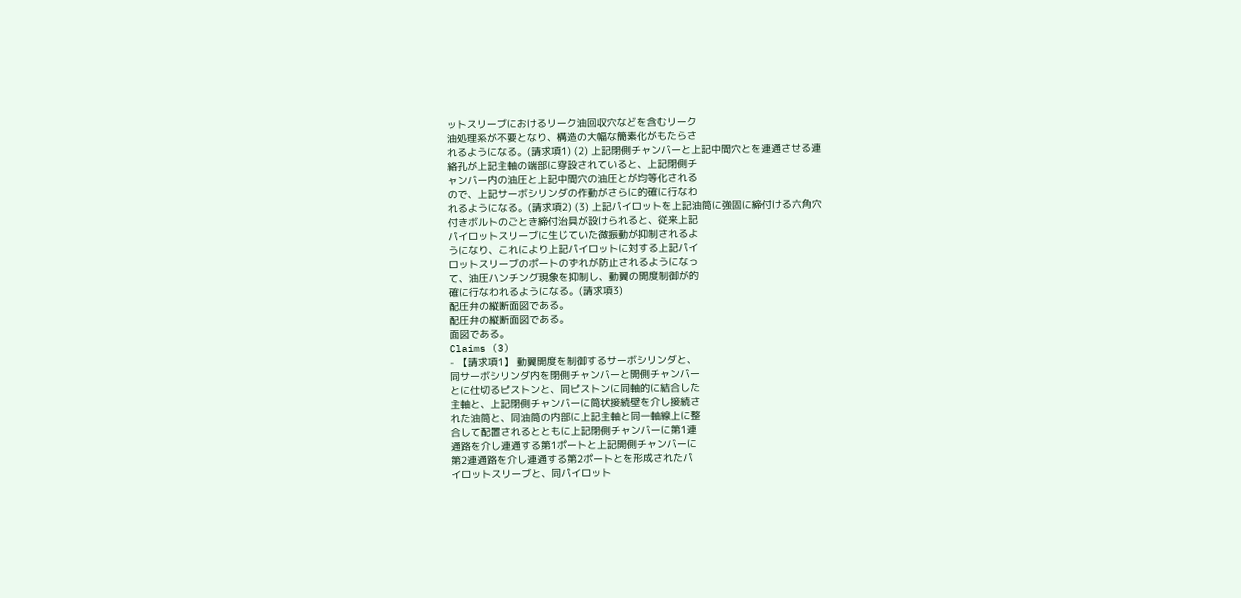ットスリーブにおけるリーク油回収穴などを含むリーク
油処理系が不要となり、構造の大幅な簡素化がもたらさ
れるようになる。(請求項1) (2) 上記閉側チャンバーと上記中間穴とを連通させる連
絡孔が上記主軸の端部に穿設されていると、上記閉側チ
ャンバー内の油圧と上記中間穴の油圧とが均等化される
ので、上記サーボシリンダの作動がさらに的確に行なわ
れるようになる。(請求項2) (3) 上記パイロットを上記油筒に強固に締付ける六角穴
付きボルトのごとき締付治具が設けられると、従来上記
パイロットスリーブに生じていた微振動が抑制されるよ
うになり、これにより上記パイロットに対する上記パイ
ロットスリーブのポートのずれが防止されるようになっ
て、油圧ハンチング現象を抑制し、動翼の開度制御が的
確に行なわれるようになる。(請求項3)
配圧弁の縦断面図である。
配圧弁の縦断面図である。
面図である。
Claims (3)
- 【請求項1】 動翼開度を制御するサーボシリンダと、
同サーボシリンダ内を閉側チャンバーと開側チャンバー
とに仕切るピストンと、同ピストンに同軸的に結合した
主軸と、上記閉側チャンバーに筒状接続壁を介し接続さ
れた油筒と、同油筒の内部に上記主軸と同一軸線上に整
合して配置されるとともに上記閉側チャンバーに第1連
通路を介し連通する第1ポートと上記開側チャンバーに
第2連通路を介し連通する第2ポートとを形成されたパ
イロットスリーブと、同パイロット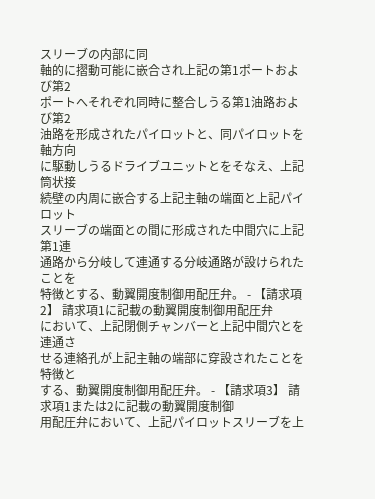スリーブの内部に同
軸的に摺動可能に嵌合され上記の第1ポートおよび第2
ポートへそれぞれ同時に整合しうる第1油路および第2
油路を形成されたパイロットと、同パイロットを軸方向
に駆動しうるドライブユニットとをそなえ、上記筒状接
続壁の内周に嵌合する上記主軸の端面と上記パイロット
スリーブの端面との間に形成された中間穴に上記第1連
通路から分岐して連通する分岐通路が設けられたことを
特徴とする、動翼開度制御用配圧弁。 - 【請求項2】 請求項1に記載の動翼開度制御用配圧弁
において、上記閉側チャンバーと上記中間穴とを連通さ
せる連絡孔が上記主軸の端部に穿設されたことを特徴と
する、動翼開度制御用配圧弁。 - 【請求項3】 請求項1または2に記載の動翼開度制御
用配圧弁において、上記パイロットスリーブを上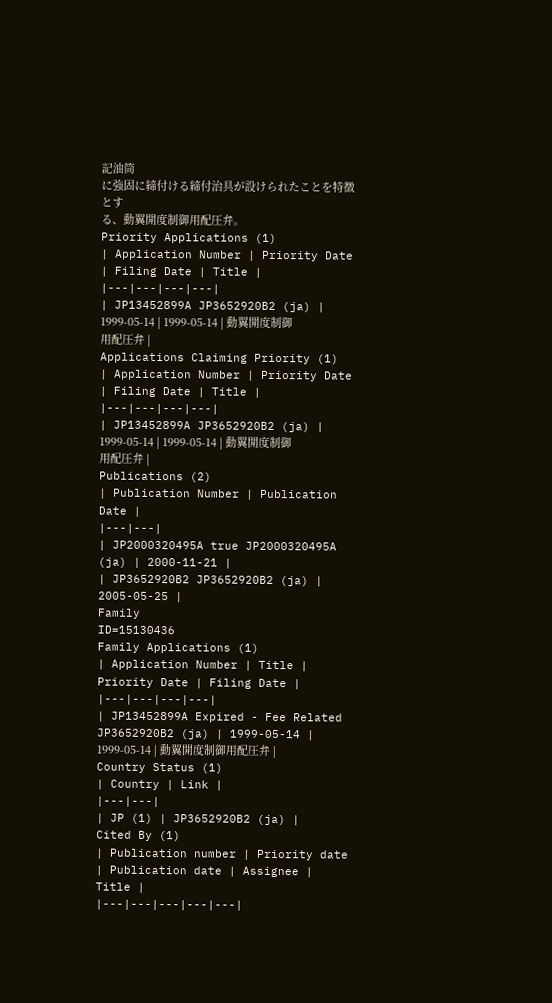記油筒
に強固に締付ける締付治具が設けられたことを特徴とす
る、動翼開度制御用配圧弁。
Priority Applications (1)
| Application Number | Priority Date | Filing Date | Title |
|---|---|---|---|
| JP13452899A JP3652920B2 (ja) | 1999-05-14 | 1999-05-14 | 動翼開度制御用配圧弁 |
Applications Claiming Priority (1)
| Application Number | Priority Date | Filing Date | Title |
|---|---|---|---|
| JP13452899A JP3652920B2 (ja) | 1999-05-14 | 1999-05-14 | 動翼開度制御用配圧弁 |
Publications (2)
| Publication Number | Publication Date |
|---|---|
| JP2000320495A true JP2000320495A (ja) | 2000-11-21 |
| JP3652920B2 JP3652920B2 (ja) | 2005-05-25 |
Family
ID=15130436
Family Applications (1)
| Application Number | Title | Priority Date | Filing Date |
|---|---|---|---|
| JP13452899A Expired - Fee Related JP3652920B2 (ja) | 1999-05-14 | 1999-05-14 | 動翼開度制御用配圧弁 |
Country Status (1)
| Country | Link |
|---|---|
| JP (1) | JP3652920B2 (ja) |
Cited By (1)
| Publication number | Priority date | Publication date | Assignee | Title |
|---|---|---|---|---|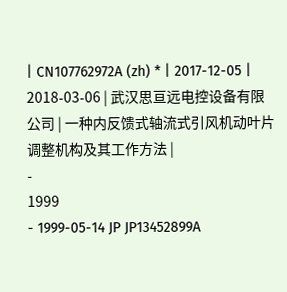| CN107762972A (zh) * | 2017-12-05 | 2018-03-06 | 武汉思亘远电控设备有限公司 | 一种内反馈式轴流式引风机动叶片调整机构及其工作方法 |
-
1999
- 1999-05-14 JP JP13452899A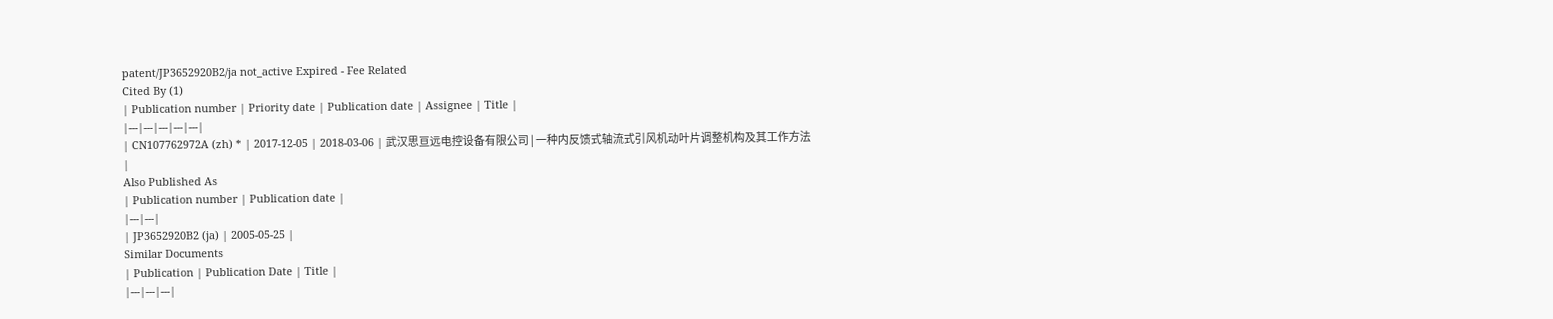patent/JP3652920B2/ja not_active Expired - Fee Related
Cited By (1)
| Publication number | Priority date | Publication date | Assignee | Title |
|---|---|---|---|---|
| CN107762972A (zh) * | 2017-12-05 | 2018-03-06 | 武汉思亘远电控设备有限公司 | 一种内反馈式轴流式引风机动叶片调整机构及其工作方法 |
Also Published As
| Publication number | Publication date |
|---|---|
| JP3652920B2 (ja) | 2005-05-25 |
Similar Documents
| Publication | Publication Date | Title |
|---|---|---|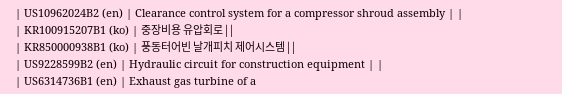| US10962024B2 (en) | Clearance control system for a compressor shroud assembly | |
| KR100915207B1 (ko) | 중장비용 유압회로 | |
| KR850000938B1 (ko) | 풍동터어빈 날개피치 제어시스템 | |
| US9228599B2 (en) | Hydraulic circuit for construction equipment | |
| US6314736B1 (en) | Exhaust gas turbine of a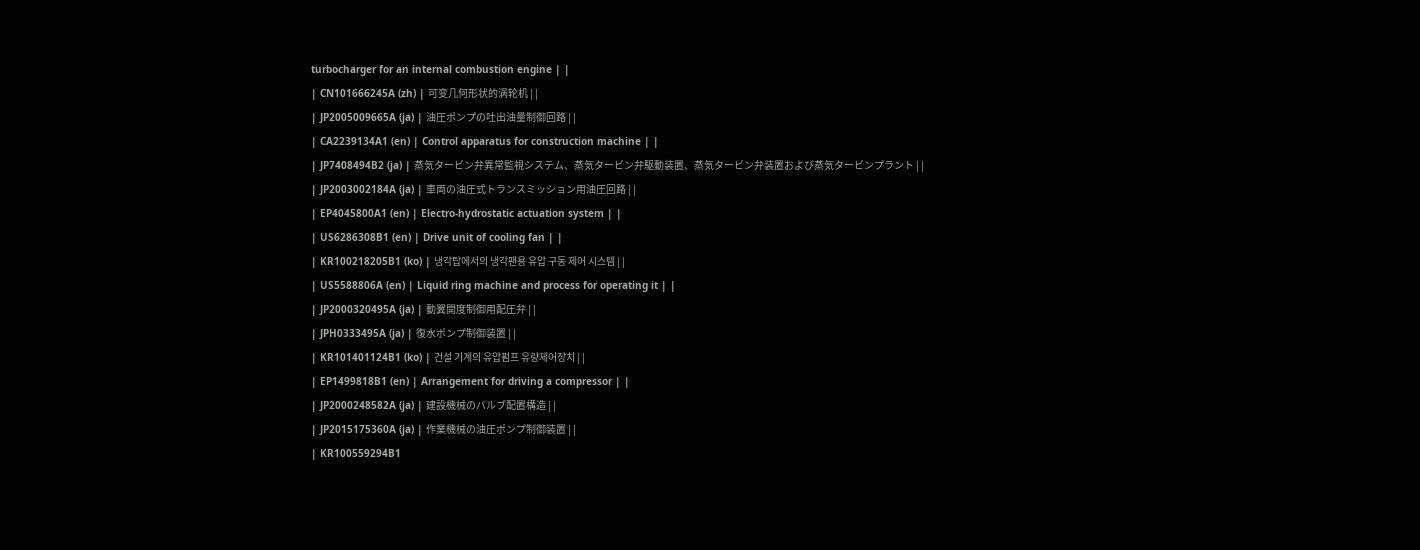turbocharger for an internal combustion engine | |
| CN101666245A (zh) | 可变几何形状的涡轮机 | |
| JP2005009665A (ja) | 油圧ポンプの吐出油量制御回路 | |
| CA2239134A1 (en) | Control apparatus for construction machine | |
| JP7408494B2 (ja) | 蒸気タービン弁異常監視システム、蒸気タービン弁駆動装置、蒸気タービン弁装置および蒸気タービンプラント | |
| JP2003002184A (ja) | 車両の油圧式トランスミッション用油圧回路 | |
| EP4045800A1 (en) | Electro-hydrostatic actuation system | |
| US6286308B1 (en) | Drive unit of cooling fan | |
| KR100218205B1 (ko) | 냉각탑에서의 냉각팬용 유압 구동 제어 시스템 | |
| US5588806A (en) | Liquid ring machine and process for operating it | |
| JP2000320495A (ja) | 動翼開度制御用配圧弁 | |
| JPH0333495A (ja) | 復水ポンプ制御装置 | |
| KR101401124B1 (ko) | 건설 기계의 유압펌프 유량제어장치 | |
| EP1499818B1 (en) | Arrangement for driving a compressor | |
| JP2000248582A (ja) | 建設機械のバルブ配置構造 | |
| JP2015175360A (ja) | 作業機械の油圧ポンプ制御装置 | |
| KR100559294B1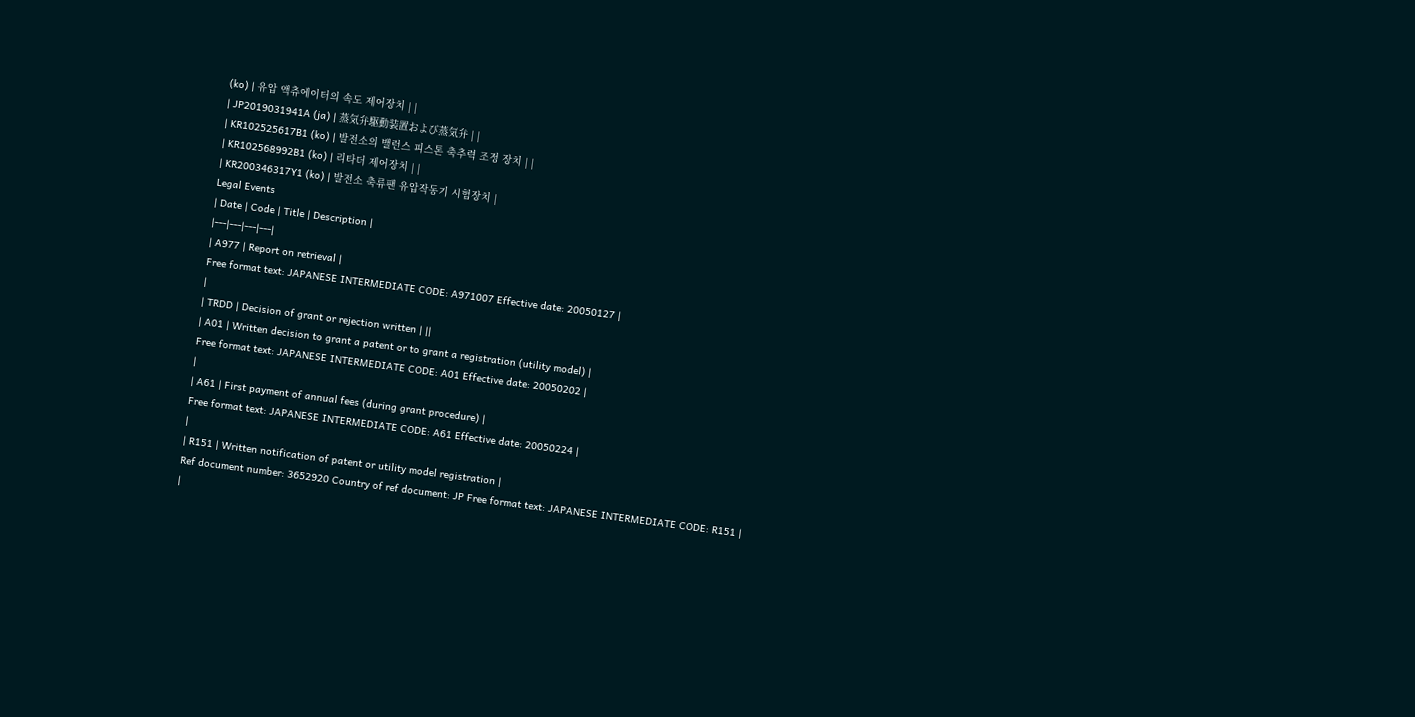(ko) | 유압 액츄에이터의 속도 제어장치 | |
| JP2019031941A (ja) | 蒸気弁駆動装置および蒸気弁 | |
| KR102525617B1 (ko) | 발전소의 밸런스 피스톤 축추력 조정 장치 | |
| KR102568992B1 (ko) | 리타더 제어장치 | |
| KR200346317Y1 (ko) | 발전소 축류팬 유압작동기 시험장치 |
Legal Events
| Date | Code | Title | Description |
|---|---|---|---|
| A977 | Report on retrieval |
Free format text: JAPANESE INTERMEDIATE CODE: A971007 Effective date: 20050127 |
|
| TRDD | Decision of grant or rejection written | ||
| A01 | Written decision to grant a patent or to grant a registration (utility model) |
Free format text: JAPANESE INTERMEDIATE CODE: A01 Effective date: 20050202 |
|
| A61 | First payment of annual fees (during grant procedure) |
Free format text: JAPANESE INTERMEDIATE CODE: A61 Effective date: 20050224 |
|
| R151 | Written notification of patent or utility model registration |
Ref document number: 3652920 Country of ref document: JP Free format text: JAPANESE INTERMEDIATE CODE: R151 |
|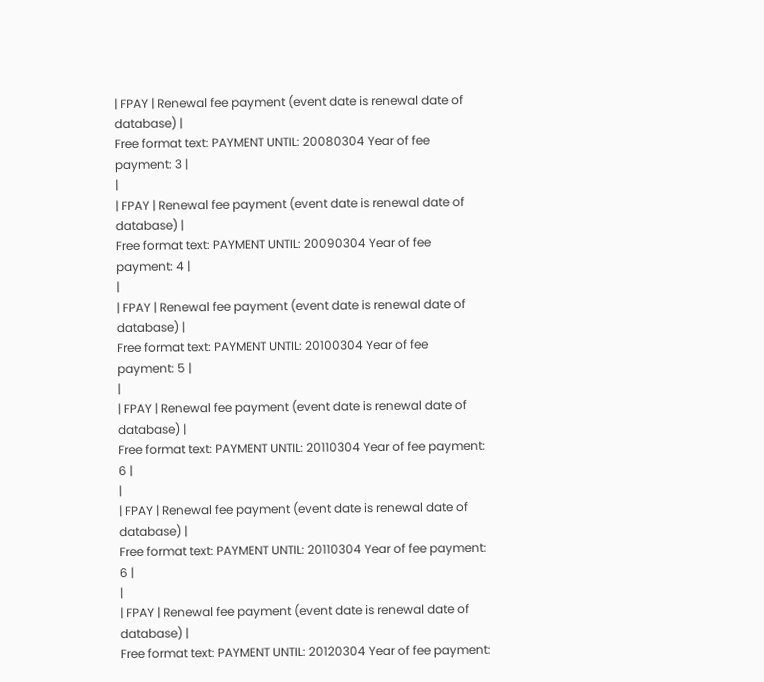| FPAY | Renewal fee payment (event date is renewal date of database) |
Free format text: PAYMENT UNTIL: 20080304 Year of fee payment: 3 |
|
| FPAY | Renewal fee payment (event date is renewal date of database) |
Free format text: PAYMENT UNTIL: 20090304 Year of fee payment: 4 |
|
| FPAY | Renewal fee payment (event date is renewal date of database) |
Free format text: PAYMENT UNTIL: 20100304 Year of fee payment: 5 |
|
| FPAY | Renewal fee payment (event date is renewal date of database) |
Free format text: PAYMENT UNTIL: 20110304 Year of fee payment: 6 |
|
| FPAY | Renewal fee payment (event date is renewal date of database) |
Free format text: PAYMENT UNTIL: 20110304 Year of fee payment: 6 |
|
| FPAY | Renewal fee payment (event date is renewal date of database) |
Free format text: PAYMENT UNTIL: 20120304 Year of fee payment: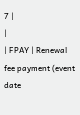7 |
|
| FPAY | Renewal fee payment (event date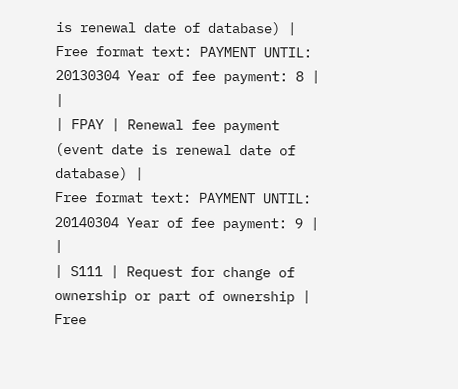is renewal date of database) |
Free format text: PAYMENT UNTIL: 20130304 Year of fee payment: 8 |
|
| FPAY | Renewal fee payment (event date is renewal date of database) |
Free format text: PAYMENT UNTIL: 20140304 Year of fee payment: 9 |
|
| S111 | Request for change of ownership or part of ownership |
Free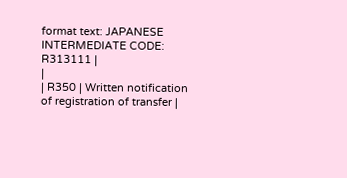format text: JAPANESE INTERMEDIATE CODE: R313111 |
|
| R350 | Written notification of registration of transfer |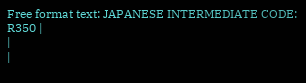Free format text: JAPANESE INTERMEDIATE CODE: R350 |
|
|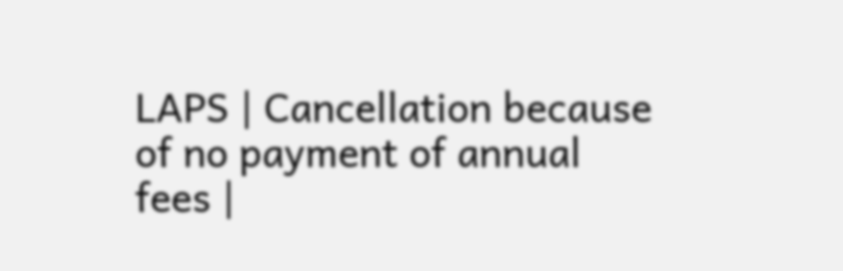LAPS | Cancellation because of no payment of annual fees |